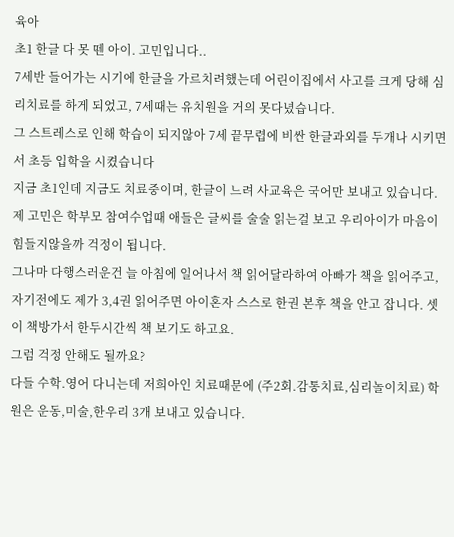육아
초1 한글 다 못 뗀 아이. 고민입니다..
7세반 들어가는 시기에 한글을 가르치려했는데 어린이집에서 사고를 크게 당해 심리치료를 하게 되었고, 7세때는 유치원을 거의 못다녔습니다.
그 스트레스로 인해 학습이 되지않아 7세 끝무렵에 비싼 한글과외를 두개나 시키면서 초등 입학을 시켰습니다
지금 초1인데 지금도 치료중이며, 한글이 느려 사교육은 국어만 보내고 있습니다.
제 고민은 학부모 참여수업때 애들은 글씨를 술술 읽는걸 보고 우리아이가 마음이 힘들지않을까 걱정이 됩니다.
그나마 다행스러운건 늘 아침에 일어나서 책 읽어달라하여 아빠가 책을 읽어주고, 자기전에도 제가 3,4권 읽어주면 아이혼자 스스로 한권 본후 책을 안고 잡니다. 셋이 책방가서 한두시간씩 책 보기도 하고요.
그럼 걱정 안해도 될까요?
다들 수학.영어 다니는데 저희아인 치료때문에 (주2회.감통치료,심리놀이치료) 학원은 운동,미술,한우리 3개 보내고 있습니다.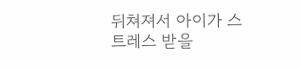뒤쳐져서 아이가 스트레스 받을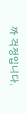까 걱정입니다.